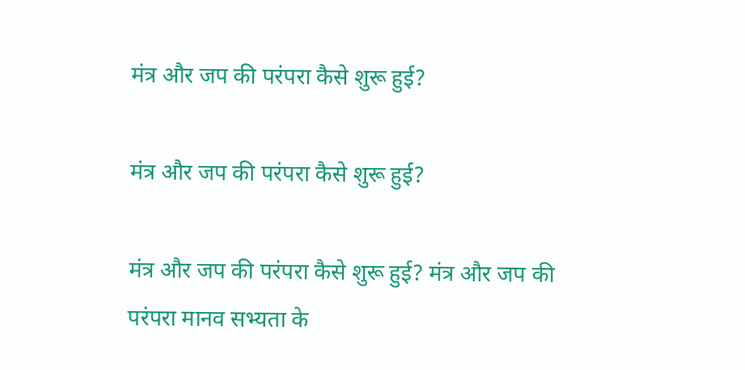मंत्र और जप की परंपरा कैसे शुरू हुई?

मंत्र और जप की परंपरा कैसे शुरू हुई?

मंत्र और जप की परंपरा कैसे शुरू हुई? मंत्र और जप की परंपरा मानव सभ्यता के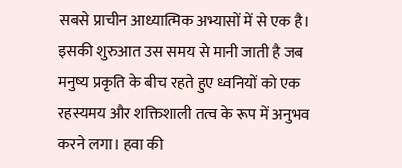सबसे प्राचीन आध्यात्मिक अभ्यासों में से एक है। इसकी शुरुआत उस समय से मानी जाती है जब मनुष्य प्रकृति के बीच रहते हुए ध्वनियों को एक रहस्यमय और शक्तिशाली तत्व के रूप में अनुभव करने लगा। हवा की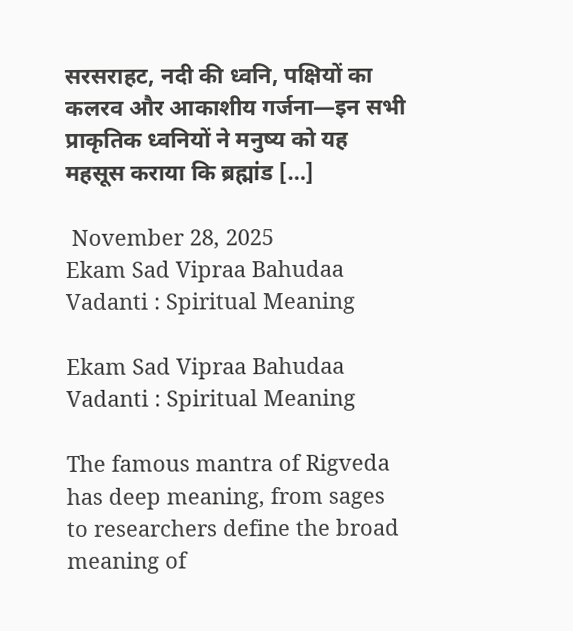सरसराहट, नदी की ध्वनि, पक्षियों का कलरव और आकाशीय गर्जना—इन सभी प्राकृतिक ध्वनियों ने मनुष्य को यह महसूस कराया कि ब्रह्मांड […]

 November 28, 2025
Ekam Sad Vipraa Bahudaa Vadanti : Spiritual Meaning

Ekam Sad Vipraa Bahudaa Vadanti : Spiritual Meaning

The famous mantra of Rigveda has deep meaning, from sages to researchers define the broad meaning of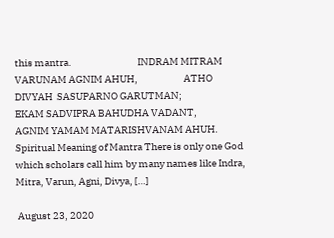this mantra.                                 INDRAM MITRAM VARUNAM AGNIM AHUH,                       ATHO DIVYAH  SASUPARNO GARUTMAN;                       EKAM SADVIPRA BAHUDHA VADANT,                       AGNIM YAMAM MATARISHVANAM AHUH.  Spiritual Meaning of Mantra There is only one God which scholars call him by many names like Indra, Mitra, Varun, Agni, Divya, […]

 August 23, 2020